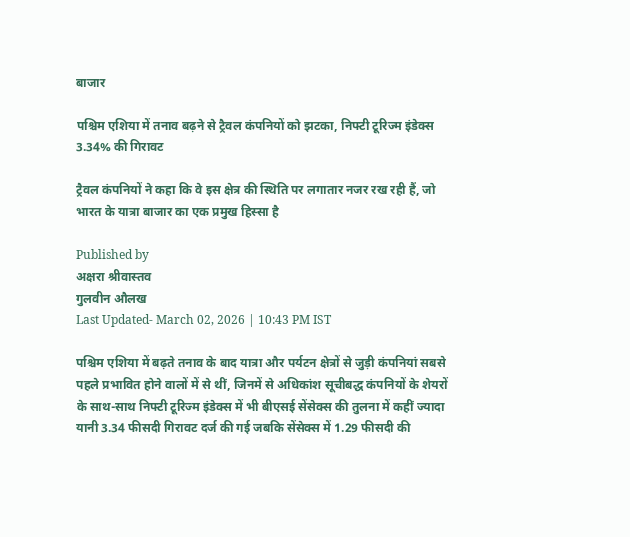बाजार

पश्चिम एशिया में तनाव बढ़ने से ट्रैवल कंपनियों को झटका, निफ्टी टूरिज्म इंडेक्स 3.34% की गिरावट

ट्रैवल कंपनियों ने कहा कि वे इस क्षेत्र की स्थिति पर लगातार नजर रख रही हैं, जो भारत के यात्रा बाजार का एक प्रमुख हिस्सा है

Published by
अक्षरा श्रीवास्तव
गुलवीन औलख
Last Updated- March 02, 2026 | 10:43 PM IST

पश्चिम एशिया में बढ़ते तनाव के बाद यात्रा और पर्यटन क्षेत्रों से जुड़ी कंपनियां सबसे पहले प्रभावित होने वालों में से थीं, जिनमें से अधिकांश सूचीबद्ध कंपनियों के शेयरों के साथ-साथ निफ्टी टूरिज्म इंडेक्स में भी बीएसई सेंसेक्स की तुलना में कहीं ज्यादा यानी 3.34 फीसदी गिरावट दर्ज की गई जबकि सेंसेक्स में 1.29 फीसदी की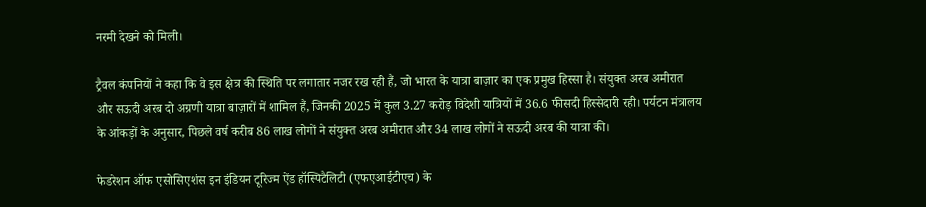नरमी देखने को मिली।

ट्रैवल कंपनियों ने कहा कि वे इस क्षेत्र की स्थिति पर लगातार नजर रख रही हैं, जो भारत के यात्रा बाज़ार का एक प्रमुख हिस्सा है। संयुक्त अरब अमीरात और सऊदी अरब दो अग्रणी यात्रा बाज़ारों में शामिल हैं, जिनकी 2025 में कुल 3.27 करोड़ विदेशी यात्रियों में 36.6 फीसदी हिस्सेदारी रही। पर्यटन मंत्रालय के आंकड़ों के अनुसार, पिछले वर्ष करीब 86 लाख लोगों ने संयुक्त अरब अमीरात और 34 लाख लोगों ने सऊदी अरब की यात्रा की।

फेडरेशन ऑफ एसोसिएशंस इन इंडियन टूरिज्म ऐंड हॉस्पिटैलिटी (एफएआईटीएच) के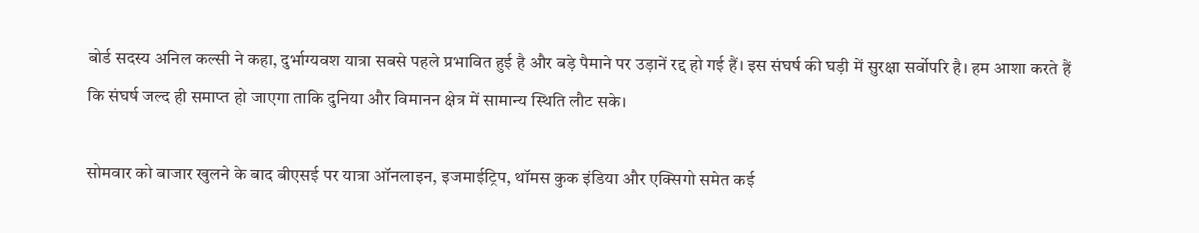बोर्ड सदस्य अनिल कल्सी ने कहा, दुर्भाग्यवश यात्रा सबसे पहले प्रभावित हुई है और बड़े पैमाने पर उड़ानें रद्द हो गई हैं। इस संघर्ष की घड़ी में सुरक्षा सर्वोपरि है। हम आशा करते हैं कि संघर्ष जल्द ही समाप्त हो जाएगा ताकि दुनिया और विमानन क्षेत्र में सामान्य स्थिति लौट सके।

सोमवार को बाजार खुलने के बाद बीएसई पर यात्रा ऑनलाइन, इजमाईट्रिप, थॉमस कुक इंडिया और एक्सिगो समेत कई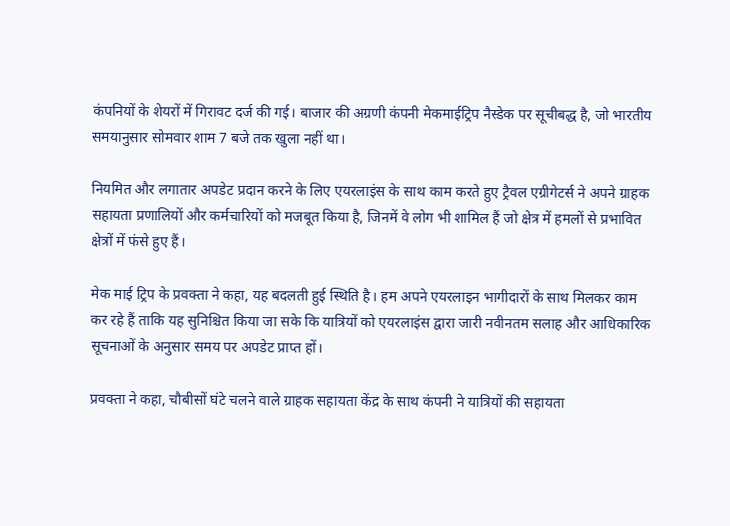कंपनियों के शेयरों में गिरावट दर्ज की गई। बाजार की अग्रणी कंपनी मेकमाईट्रिप नैस्डेक पर सूचीबद्ध है, जो भारतीय समयानुसार सोमवार शाम 7 बजे तक खुला नहीं था।

नियमित और लगातार अपडेट प्रदान करने के लिए एयरलाइंस के साथ काम करते हुए ट्रैवल एग्रीगेटर्स ने अपने ग्राहक सहायता प्रणालियों और कर्मचारियों को मजबूत किया है, जिनमें वे लोग भी शामिल हैं जो क्षेत्र में हमलों से प्रभावित क्षेत्रों में फंसे हुए हैं।

मेक माई ट्रिप के प्रवक्ता ने कहा, यह बदलती हुई स्थिति है। हम अपने एयरलाइन भागीदारों के साथ मिलकर काम कर रहे हैं ताकि यह सुनिश्चित किया जा सके कि यात्रियों को एयरलाइंस द्वारा जारी नवीनतम सलाह और आधिकारिक सूचनाओं के अनुसार समय पर अपडेट प्राप्त हों।

प्रवक्ता ने कहा, चौबीसों घंटे चलने वाले ग्राहक सहायता केंद्र के साथ कंपनी ने यात्रियों की सहायता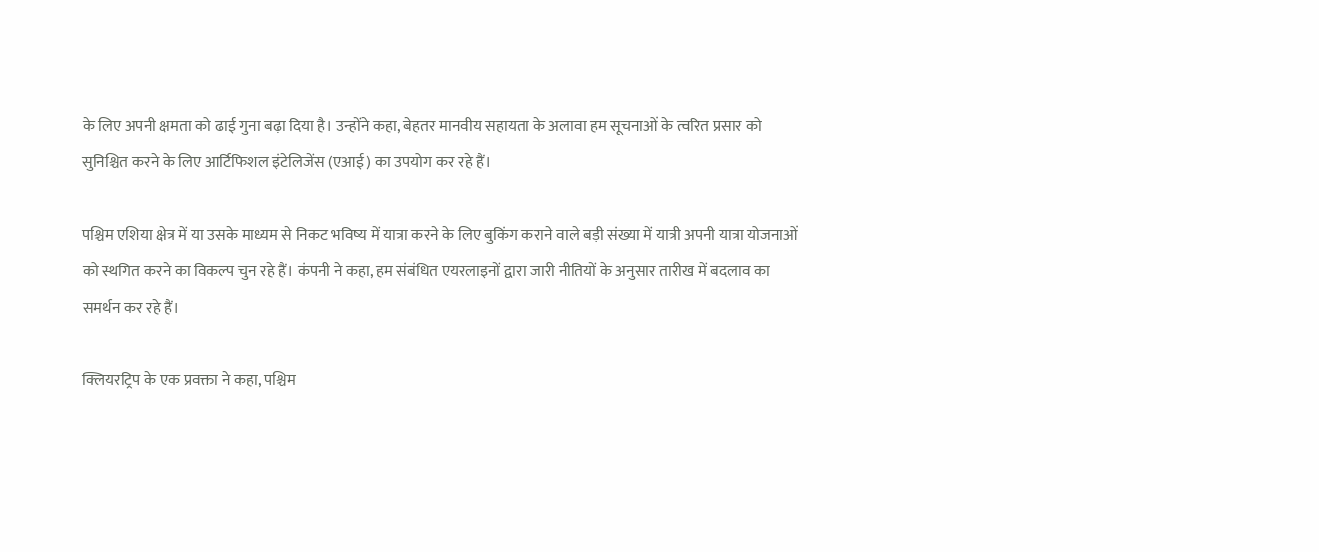के लिए अपनी क्षमता को ढाई गुना बढ़ा दिया है। उन्होंने कहा, बेहतर मानवीय सहायता के अलावा हम सूचनाओं के त्वरित प्रसार को सुनिश्चित करने के लिए आर्टिफिशल इंटेलिजेंस (एआई) का उपयोग कर रहे हैं।

पश्चिम एशिया क्षेत्र में या उसके माध्यम से निकट भविष्य में यात्रा करने के लिए बुकिंग कराने वाले बड़ी संख्या में यात्री अपनी यात्रा योजनाओं को स्थगित करने का विकल्प चुन रहे हैं। कंपनी ने कहा, हम संबंधित एयरलाइनों द्वारा जारी नीतियों के अनुसार तारीख में बदलाव का समर्थन कर रहे हैं।

क्लियरट्रिप के एक प्रवक्ता ने कहा, पश्चिम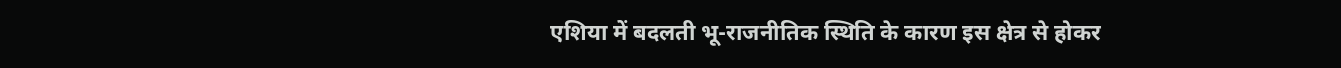एशिया में बदलती भू-राजनीतिक स्थिति के कारण इस क्षेत्र से होकर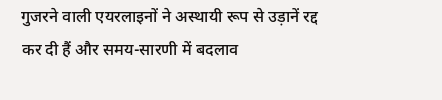गुजरने वाली एयरलाइनों ने अस्थायी रूप से उड़ानें रद्द कर दी हैं और समय-सारणी में बदलाव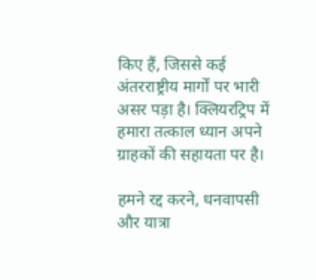किए हैं, जिससे कई अंतरराष्ट्रीय मार्गों पर भारी असर पड़ा है। क्लियरट्रिप में हमारा तत्काल ध्यान अपने ग्राहकों की सहायता पर है।

हमने रद्द करने, धनवापसी और यात्रा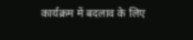कार्यक्रम में बदलाव के लिए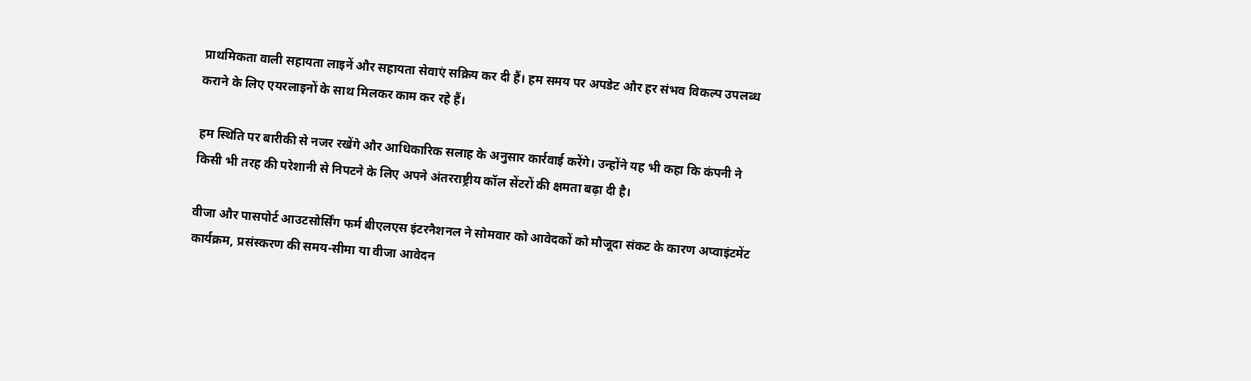प्राथमिकता वाली सहायता लाइनें और सहायता सेवाएं सक्रिय कर दी हैं। हम समय पर अपडेट और हर संभव विकल्प उपलब्ध कराने के लिए एयरलाइनों के साथ मिलकर काम कर रहे हैं।

हम स्थिति पर बारीकी से नजर रखेंगे और आधिकारिक सलाह के अनुसार कार्रवाई करेंगे। उन्होंने यह भी कहा कि कंपनी ने किसी भी तरह की परेशानी से निपटने के लिए अपने अंतरराष्ट्रीय कॉल सेंटरों की क्षमता बढ़ा दी है।

वीजा और पासपोर्ट आउटसोर्सिंग फर्म बीएलएस इंटरनैशनल ने सोमवार को आवेदकों को मौजूदा संकट के कारण अप्वाइंटमेंट कार्यक्रम, प्रसंस्करण की समय-सीमा या वीजा आवेदन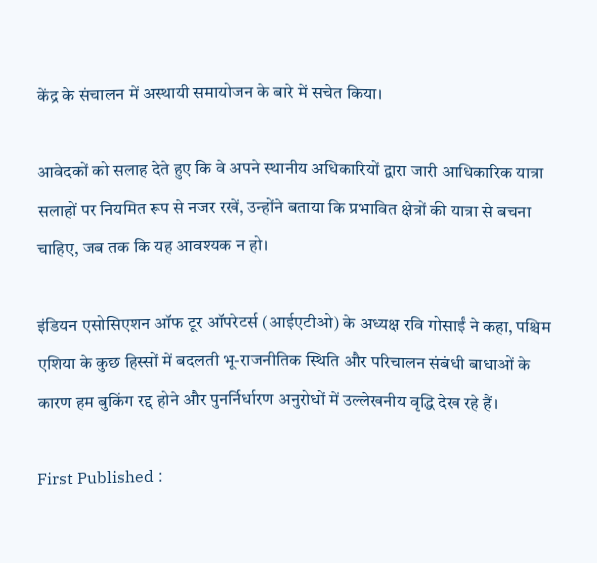केंद्र के संचालन में अस्थायी समायोजन के बारे में सचेत किया।

आवेदकों को सलाह देते हुए कि वे अपने स्थानीय अधिकारियों द्वारा जारी आधिकारिक यात्रा सलाहों पर नियमित रूप से नजर रखें, उन्होंने बताया कि प्रभावित क्षेत्रों की यात्रा से बचना चाहिए, जब तक कि यह आवश्यक न हो।

इंडियन एसोसिएशन ऑफ टूर ऑपरेटर्स (आईएटीओ) के अध्यक्ष रवि गोसाईं ने कहा, पश्चिम एशिया के कुछ हिस्सों में बदलती भू-राजनीतिक स्थिति और परिचालन संबंधी बाधाओं के कारण हम बुकिंग रद्द होने और पुनर्निर्धारण अनुरोधों में उल्लेखनीय वृद्धि देख रहे हैं।

First Published :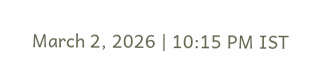March 2, 2026 | 10:15 PM IST